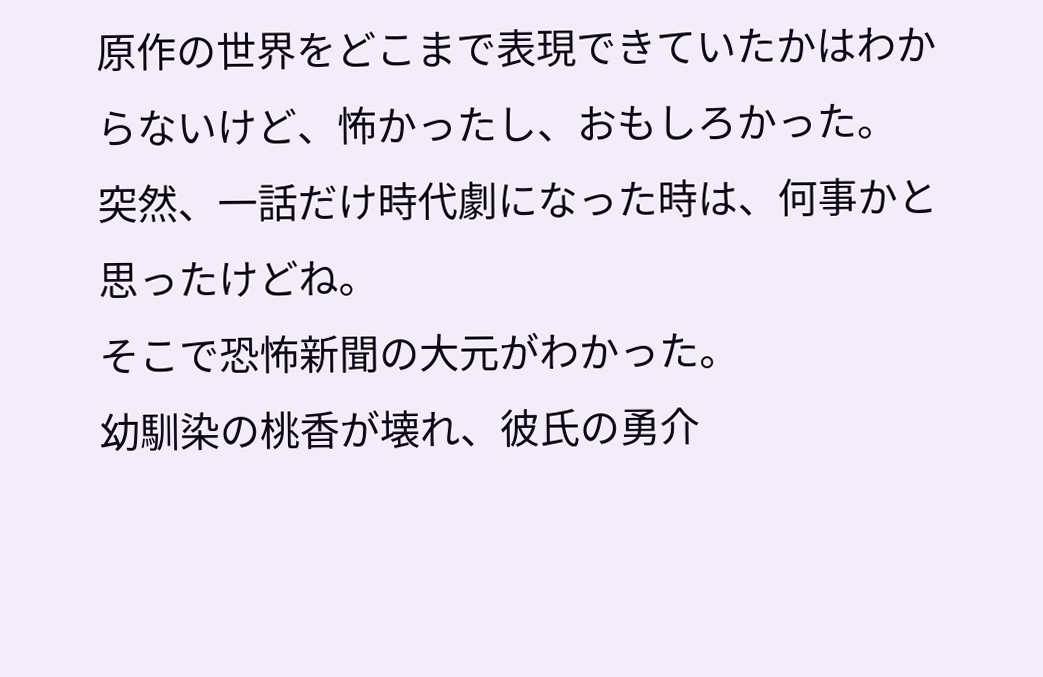原作の世界をどこまで表現できていたかはわからないけど、怖かったし、おもしろかった。
突然、一話だけ時代劇になった時は、何事かと思ったけどね。
そこで恐怖新聞の大元がわかった。
幼馴染の桃香が壊れ、彼氏の勇介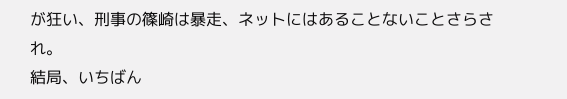が狂い、刑事の篠崎は暴走、ネットにはあることないことさらされ。
結局、いちばん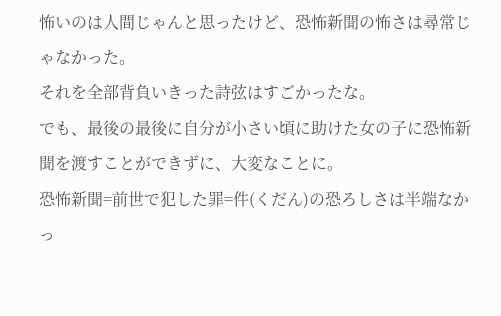怖いのは人間じゃんと思ったけど、恐怖新聞の怖さは尋常じゃなかった。
それを全部背負いきった詩弦はすごかったな。
でも、最後の最後に自分が小さい頃に助けた女の子に恐怖新聞を渡すことができずに、大変なことに。
恐怖新聞=前世で犯した罪=件(くだん)の恐ろしさは半端なかっ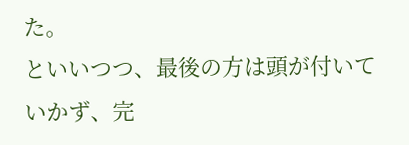た。
といいつつ、最後の方は頭が付いていかず、完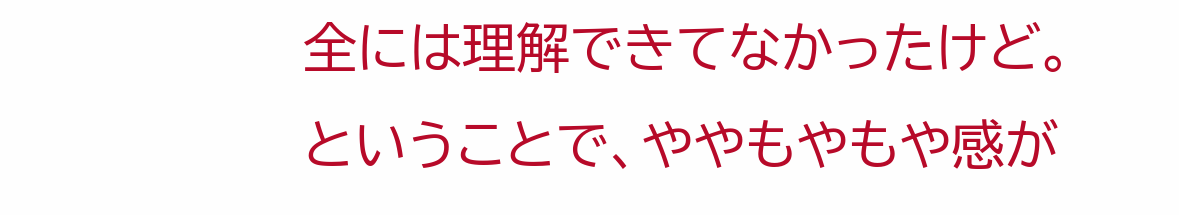全には理解できてなかったけど。
ということで、ややもやもや感が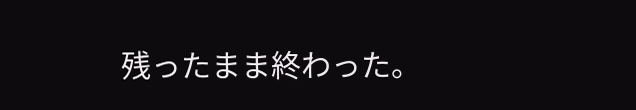残ったまま終わった。